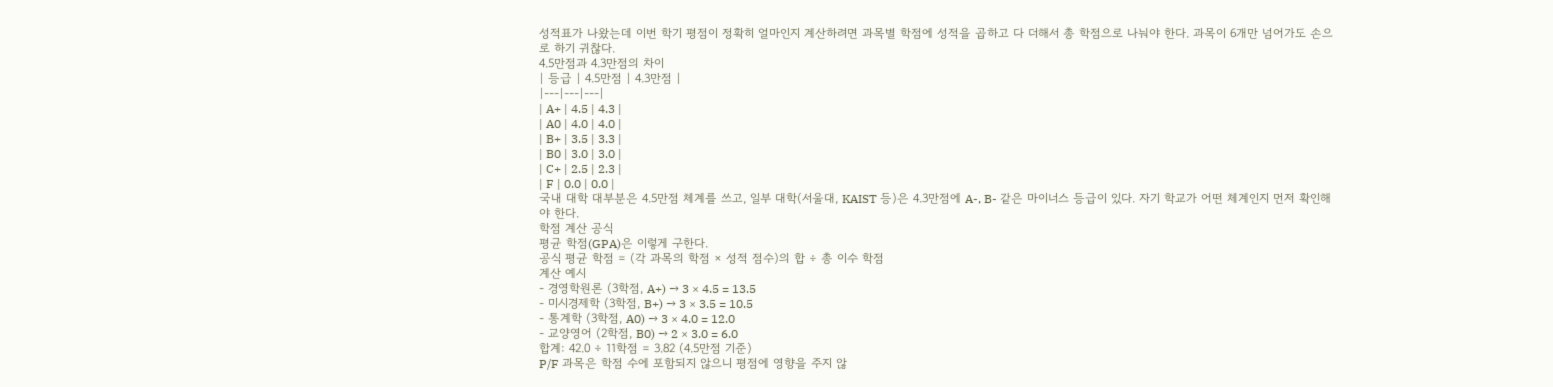성적표가 나왔는데 이번 학기 평점이 정확히 얼마인지 계산하려면 과목별 학점에 성적을 곱하고 다 더해서 총 학점으로 나눠야 한다. 과목이 6개만 넘어가도 손으로 하기 귀찮다.
4.5만점과 4.3만점의 차이
| 등급 | 4.5만점 | 4.3만점 |
|---|---|---|
| A+ | 4.5 | 4.3 |
| A0 | 4.0 | 4.0 |
| B+ | 3.5 | 3.3 |
| B0 | 3.0 | 3.0 |
| C+ | 2.5 | 2.3 |
| F | 0.0 | 0.0 |
국내 대학 대부분은 4.5만점 체계를 쓰고, 일부 대학(서울대, KAIST 등)은 4.3만점에 A-, B- 같은 마이너스 등급이 있다. 자기 학교가 어떤 체계인지 먼저 확인해야 한다.
학점 계산 공식
평균 학점(GPA)은 이렇게 구한다.
공식 평균 학점 = (각 과목의 학점 × 성적 점수)의 합 ÷ 총 이수 학점
계산 예시
- 경영학원론 (3학점, A+) → 3 × 4.5 = 13.5
- 미시경제학 (3학점, B+) → 3 × 3.5 = 10.5
- 통계학 (3학점, A0) → 3 × 4.0 = 12.0
- 교양영어 (2학점, B0) → 2 × 3.0 = 6.0
합계: 42.0 ÷ 11학점 = 3.82 (4.5만점 기준)
P/F 과목은 학점 수에 포함되지 않으니 평점에 영향을 주지 않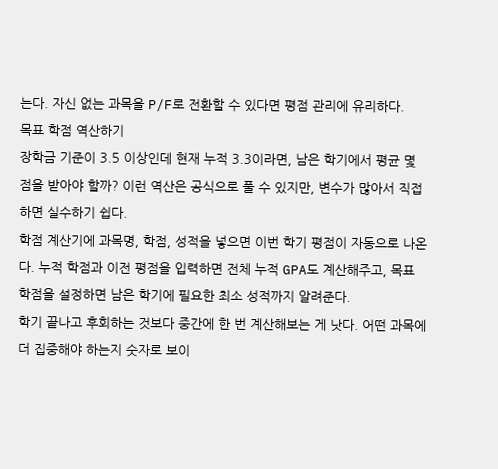는다. 자신 없는 과목을 P/F로 전환할 수 있다면 평점 관리에 유리하다.
목표 학점 역산하기
장학금 기준이 3.5 이상인데 현재 누적 3.3이라면, 남은 학기에서 평균 몇 점을 받아야 할까? 이런 역산은 공식으로 풀 수 있지만, 변수가 많아서 직접 하면 실수하기 쉽다.
학점 계산기에 과목명, 학점, 성적을 넣으면 이번 학기 평점이 자동으로 나온다. 누적 학점과 이전 평점을 입력하면 전체 누적 GPA도 계산해주고, 목표 학점을 설정하면 남은 학기에 필요한 최소 성적까지 알려준다.
학기 끝나고 후회하는 것보다 중간에 한 번 계산해보는 게 낫다. 어떤 과목에 더 집중해야 하는지 숫자로 보이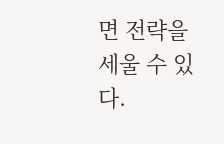면 전략을 세울 수 있다.